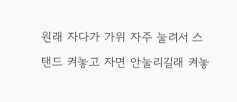원래 자다가 가위 자주 눌려서 스탠드 켜놓고 자면 안눌리길래 켜놓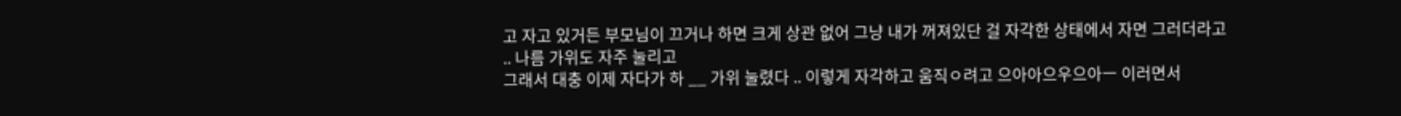고 자고 있거든 부모님이 끄거나 하면 크게 상관 없어 그냥 내가 꺼져있단 걸 자각한 상태에서 자면 그러더라고 .. 나름 가위도 자주 눌리고
그래서 대충 이제 자다가 하 __ 가위 눌렸다 .. 이렇게 자각하고 움직ㅇ려고 으아아으우으아ㅡ 이러면서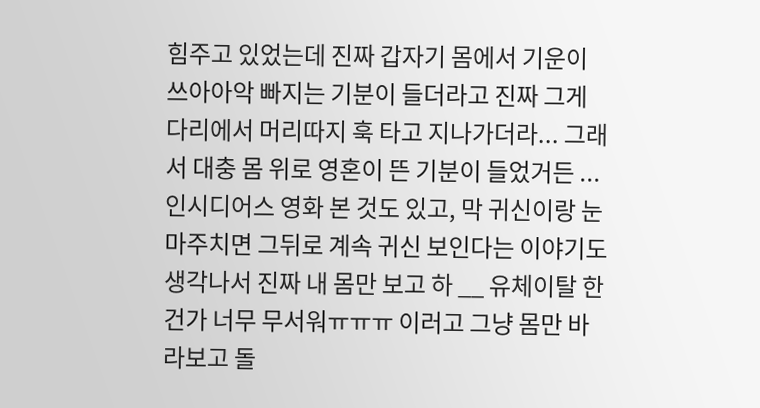힘주고 있었는데 진짜 갑자기 몸에서 기운이 쓰아아악 빠지는 기분이 들더라고 진짜 그게 다리에서 머리따지 훅 타고 지나가더라... 그래서 대충 몸 위로 영혼이 뜬 기분이 들었거든 ... 인시디어스 영화 본 것도 있고, 막 귀신이랑 눈 마주치면 그뒤로 계속 귀신 보인다는 이야기도 생각나서 진짜 내 몸만 보고 하 __ 유체이탈 한건가 너무 무서워ㅠㅠㅠ 이러고 그냥 몸만 바라보고 돌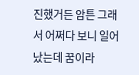진했거든 암튼 그래서 어쩌다 보니 일어났는데 꿈이라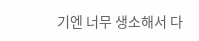기엔 너무 생소해서 다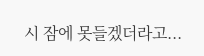시 잠에 못들겠더라고...